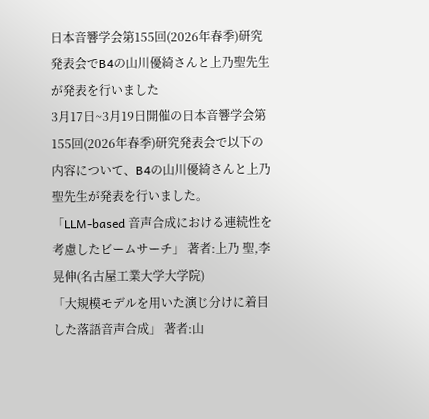日本音響学会第155回(2026年春季)研究発表会でB4の山川優綺さんと上乃聖先生が発表を行いました
3月17日~3月19日開催の日本音響学会第155回(2026年春季)研究発表会で以下の内容について、B4の山川優綺さんと上乃聖先生が発表を行いました。
「LLM-based 音声合成における連続性を考慮したビームサーチ」 著者:上乃 聖,李 晃伸(名古屋工業大学大学院)
「大規模モデルを用いた演じ分けに着目した落語音声合成」 著者:山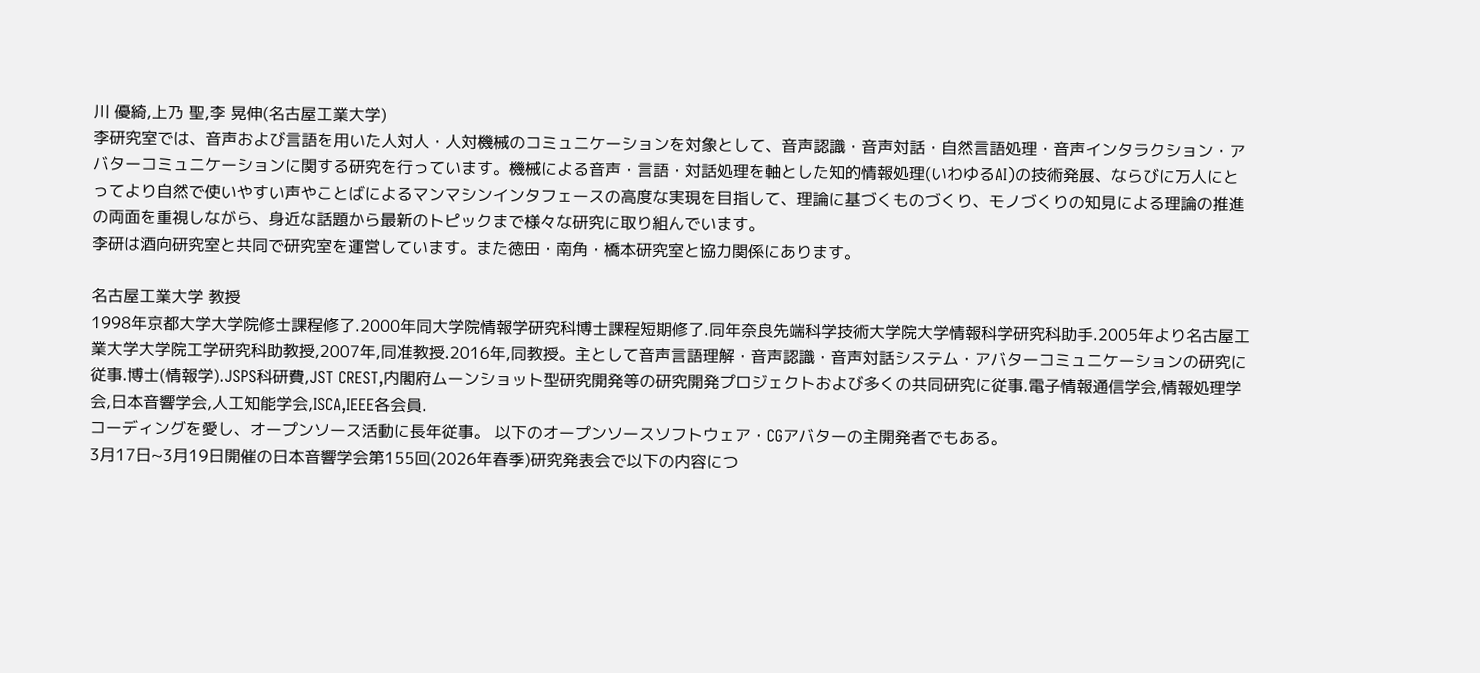川 優綺,上乃 聖,李 晃伸(名古屋工業大学)
李研究室では、音声および言語を用いた人対人・人対機械のコミュニケーションを対象として、音声認識・音声対話・自然言語処理・音声インタラクション・アバターコミュニケーションに関する研究を行っています。機械による音声・言語・対話処理を軸とした知的情報処理(いわゆるAI)の技術発展、ならびに万人にとってより自然で使いやすい声やことばによるマンマシンインタフェースの高度な実現を目指して、理論に基づくものづくり、モノづくりの知見による理論の推進の両面を重視しながら、身近な話題から最新のトピックまで様々な研究に取り組んでいます。
李研は酒向研究室と共同で研究室を運営しています。また徳田・南角・橋本研究室と協力関係にあります。

名古屋工業大学 教授
1998年京都大学大学院修士課程修了.2000年同大学院情報学研究科博士課程短期修了.同年奈良先端科学技術大学院大学情報科学研究科助手.2005年より名古屋工業大学大学院工学研究科助教授,2007年,同准教授.2016年,同教授。主として音声言語理解・音声認識・音声対話システム・アバターコミュニケーションの研究に従事.博士(情報学).JSPS科研費,JST CREST,内閣府ムーンショット型研究開発等の研究開発プロジェクトおよび多くの共同研究に従事.電子情報通信学会,情報処理学会,日本音響学会,人工知能学会,ISCA,IEEE各会員.
コーディングを愛し、オープンソース活動に長年従事。 以下のオープンソースソフトウェア・CGアバターの主開発者でもある。
3月17日~3月19日開催の日本音響学会第155回(2026年春季)研究発表会で以下の内容につ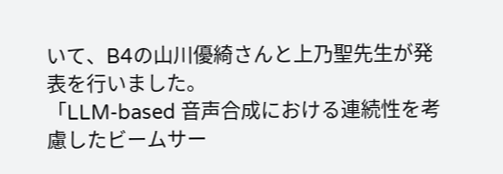いて、B4の山川優綺さんと上乃聖先生が発表を行いました。
「LLM-based 音声合成における連続性を考慮したビームサー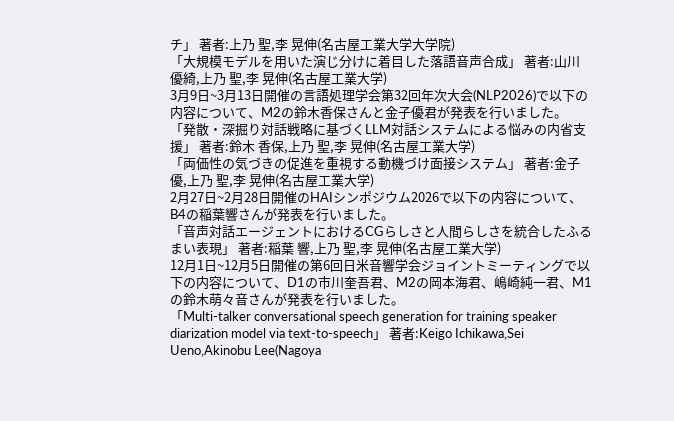チ」 著者:上乃 聖,李 晃伸(名古屋工業大学大学院)
「大規模モデルを用いた演じ分けに着目した落語音声合成」 著者:山川 優綺,上乃 聖,李 晃伸(名古屋工業大学)
3月9日~3月13日開催の言語処理学会第32回年次大会(NLP2026)で以下の内容について、M2の鈴木香保さんと金子優君が発表を行いました。
「発散・深掘り対話戦略に基づくLLM対話システムによる悩みの内省支援」 著者:鈴木 香保,上乃 聖,李 晃伸(名古屋工業大学)
「両価性の気づきの促進を重視する動機づけ面接システム」 著者:金子 優,上乃 聖,李 晃伸(名古屋工業大学)
2月27日~2月28日開催のHAIシンポジウム2026で以下の内容について、B4の稲葉響さんが発表を行いました。
「音声対話エージェントにおけるCGらしさと人間らしさを統合したふるまい表現」 著者:稲葉 響,上乃 聖,李 晃伸(名古屋工業大学)
12月1日~12月5日開催の第6回日米音響学会ジョイントミーティングで以下の内容について、D1の市川奎吾君、M2の岡本海君、嶋崎純一君、M1の鈴木萌々音さんが発表を行いました。
「Multi-talker conversational speech generation for training speaker diarization model via text-to-speech」 著者:Keigo Ichikawa,Sei Ueno,Akinobu Lee(Nagoya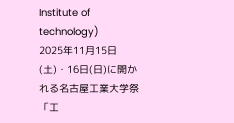Institute of technology)
2025年11月15日(土)・16日(日)に開かれる名古屋工業大学祭「工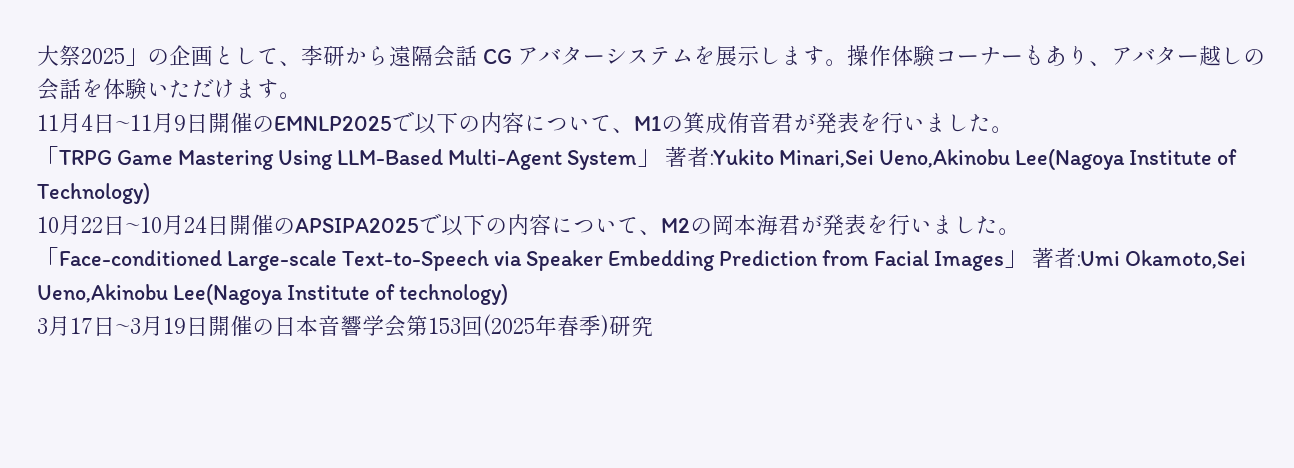大祭2025」の企画として、李研から遠隔会話 CG アバターシステムを展示します。操作体験コーナーもあり、アバター越しの会話を体験いただけます。
11月4日~11月9日開催のEMNLP2025で以下の内容について、M1の箕成侑音君が発表を行いました。
「TRPG Game Mastering Using LLM-Based Multi-Agent System」 著者:Yukito Minari,Sei Ueno,Akinobu Lee(Nagoya Institute of Technology)
10月22日~10月24日開催のAPSIPA2025で以下の内容について、M2の岡本海君が発表を行いました。
「Face-conditioned Large-scale Text-to-Speech via Speaker Embedding Prediction from Facial Images」 著者:Umi Okamoto,Sei Ueno,Akinobu Lee(Nagoya Institute of technology)
3月17日~3月19日開催の日本音響学会第153回(2025年春季)研究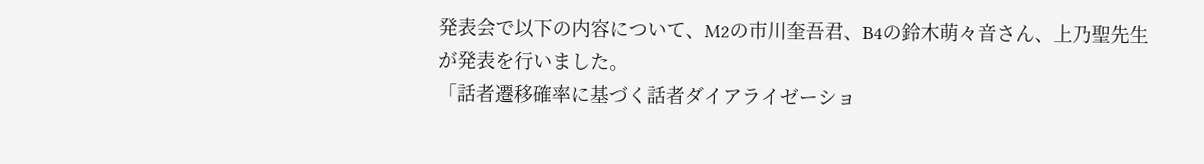発表会で以下の内容について、M2の市川奎吾君、B4の鈴木萌々音さん、上乃聖先生が発表を行いました。
「話者遷移確率に基づく話者ダイアライゼーショ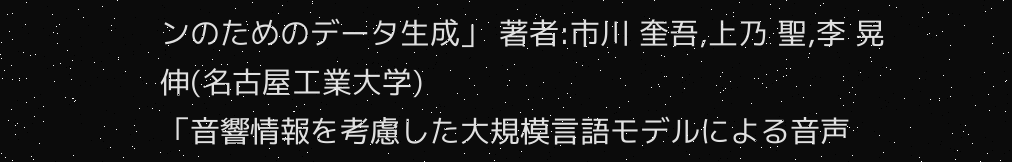ンのためのデータ生成」 著者:市川 奎吾,上乃 聖,李 晃伸(名古屋工業大学)
「音響情報を考慮した大規模言語モデルによる音声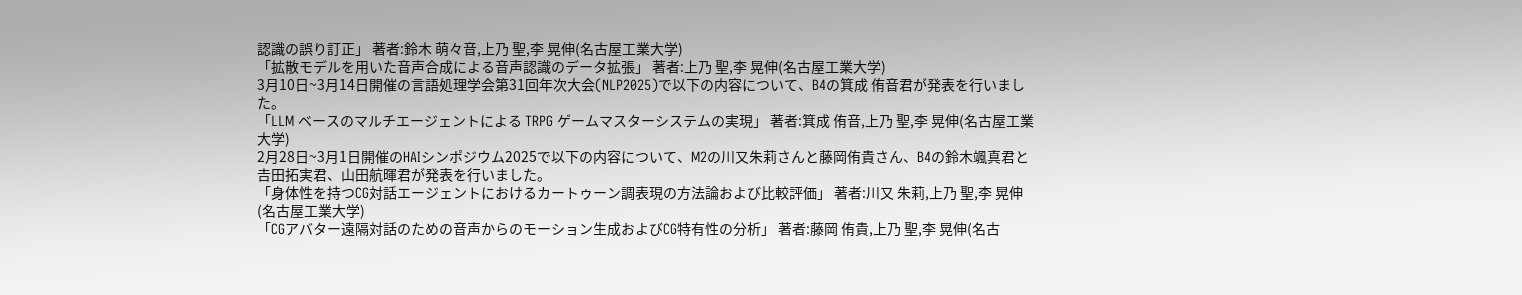認識の誤り訂正」 著者:鈴木 萌々音,上乃 聖,李 晃伸(名古屋工業大学)
「拡散モデルを用いた音声合成による音声認識のデータ拡張」 著者:上乃 聖,李 晃伸(名古屋工業大学)
3月10日~3月14日開催の言語処理学会第31回年次大会(NLP2025)で以下の内容について、B4の箕成 侑音君が発表を行いました。
「LLM ベースのマルチエージェントによる TRPG ゲームマスターシステムの実現」 著者:箕成 侑音,上乃 聖,李 晃伸(名古屋工業大学)
2月28日~3月1日開催のHAIシンポジウム2025で以下の内容について、M2の川又朱莉さんと藤岡侑貴さん、B4の鈴木颯真君と𠮷田拓実君、山田航暉君が発表を行いました。
「身体性を持つCG対話エージェントにおけるカートゥーン調表現の方法論および比較評価」 著者:川又 朱莉,上乃 聖,李 晃伸(名古屋工業大学)
「CGアバター遠隔対話のための音声からのモーション生成およびCG特有性の分析」 著者:藤岡 侑貴,上乃 聖,李 晃伸(名古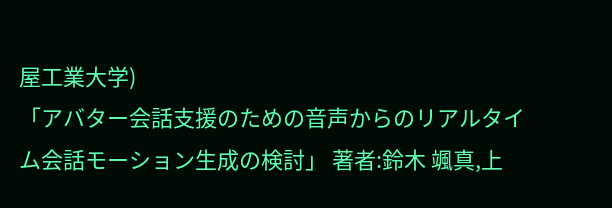屋工業大学)
「アバター会話支援のための音声からのリアルタイム会話モーション生成の検討」 著者:鈴木 颯真,上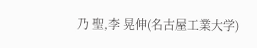乃 聖,李 晃伸(名古屋工業大学)